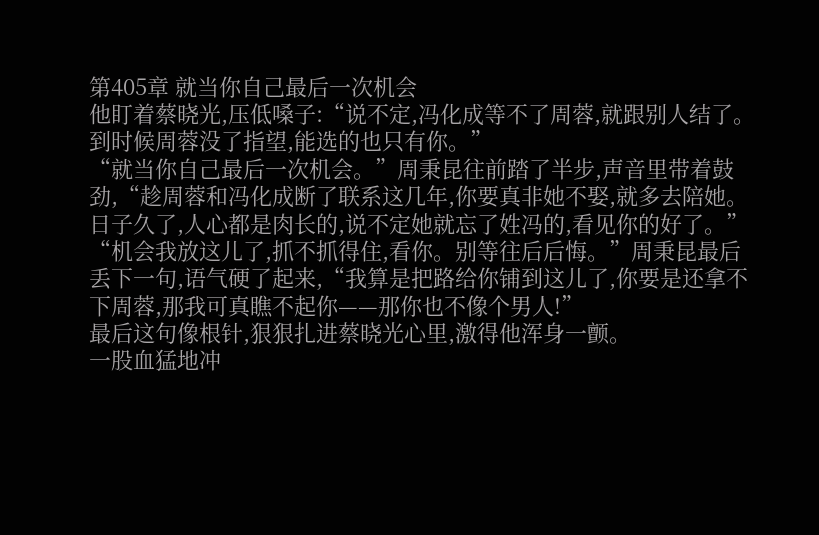第405章 就当你自己最后一次机会
他盯着蔡晓光,压低嗓子:“说不定,冯化成等不了周蓉,就跟别人结了。到时候周蓉没了指望,能选的也只有你。”
“就当你自己最后一次机会。”周秉昆往前踏了半步,声音里带着鼓劲,“趁周蓉和冯化成断了联系这几年,你要真非她不娶,就多去陪她。日子久了,人心都是肉长的,说不定她就忘了姓冯的,看见你的好了。”
“机会我放这儿了,抓不抓得住,看你。别等往后后悔。”周秉昆最后丢下一句,语气硬了起来,“我算是把路给你铺到这儿了,你要是还拿不下周蓉,那我可真瞧不起你——那你也不像个男人!”
最后这句像根针,狠狠扎进蔡晓光心里,激得他浑身一颤。
一股血猛地冲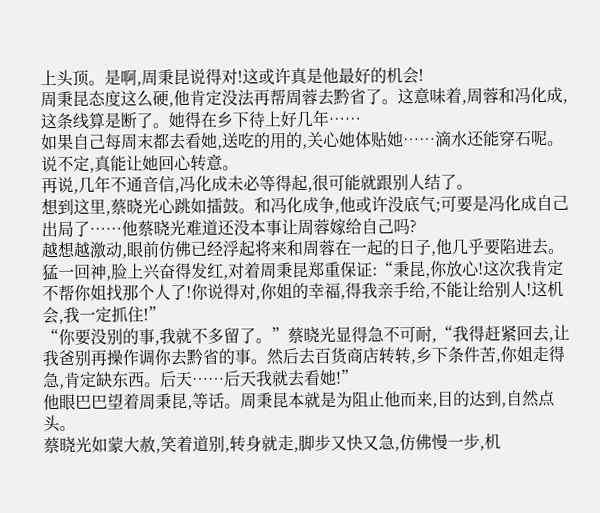上头顶。是啊,周秉昆说得对!这或许真是他最好的机会!
周秉昆态度这么硬,他肯定没法再帮周蓉去黔省了。这意味着,周蓉和冯化成,这条线算是断了。她得在乡下待上好几年……
如果自己每周末都去看她,送吃的用的,关心她体贴她……滴水还能穿石呢。说不定,真能让她回心转意。
再说,几年不通音信,冯化成未必等得起,很可能就跟别人结了。
想到这里,蔡晓光心跳如擂鼓。和冯化成争,他或许没底气;可要是冯化成自己出局了……他蔡晓光难道还没本事让周蓉嫁给自己吗?
越想越激动,眼前仿佛已经浮起将来和周蓉在一起的日子,他几乎要陷进去。
猛一回神,脸上兴奋得发红,对着周秉昆郑重保证:“秉昆,你放心!这次我肯定不帮你姐找那个人了!你说得对,你姐的幸福,得我亲手给,不能让给别人!这机会,我一定抓住!”
“你要没别的事,我就不多留了。”蔡晓光显得急不可耐,“我得赶紧回去,让我爸别再操作调你去黔省的事。然后去百货商店转转,乡下条件苦,你姐走得急,肯定缺东西。后天……后天我就去看她!”
他眼巴巴望着周秉昆,等话。周秉昆本就是为阻止他而来,目的达到,自然点头。
蔡晓光如蒙大赦,笑着道别,转身就走,脚步又快又急,仿佛慢一步,机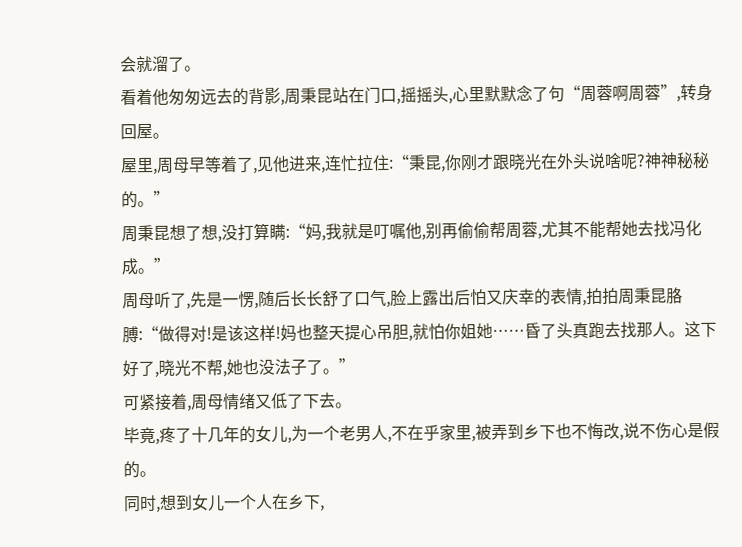会就溜了。
看着他匆匆远去的背影,周秉昆站在门口,摇摇头,心里默默念了句“周蓉啊周蓉”,转身回屋。
屋里,周母早等着了,见他进来,连忙拉住:“秉昆,你刚才跟晓光在外头说啥呢?神神秘秘的。”
周秉昆想了想,没打算瞒:“妈,我就是叮嘱他,别再偷偷帮周蓉,尤其不能帮她去找冯化成。”
周母听了,先是一愣,随后长长舒了口气,脸上露出后怕又庆幸的表情,拍拍周秉昆胳膊:“做得对!是该这样!妈也整天提心吊胆,就怕你姐她……昏了头真跑去找那人。这下好了,晓光不帮,她也没法子了。”
可紧接着,周母情绪又低了下去。
毕竟,疼了十几年的女儿,为一个老男人,不在乎家里,被弄到乡下也不悔改,说不伤心是假的。
同时,想到女儿一个人在乡下,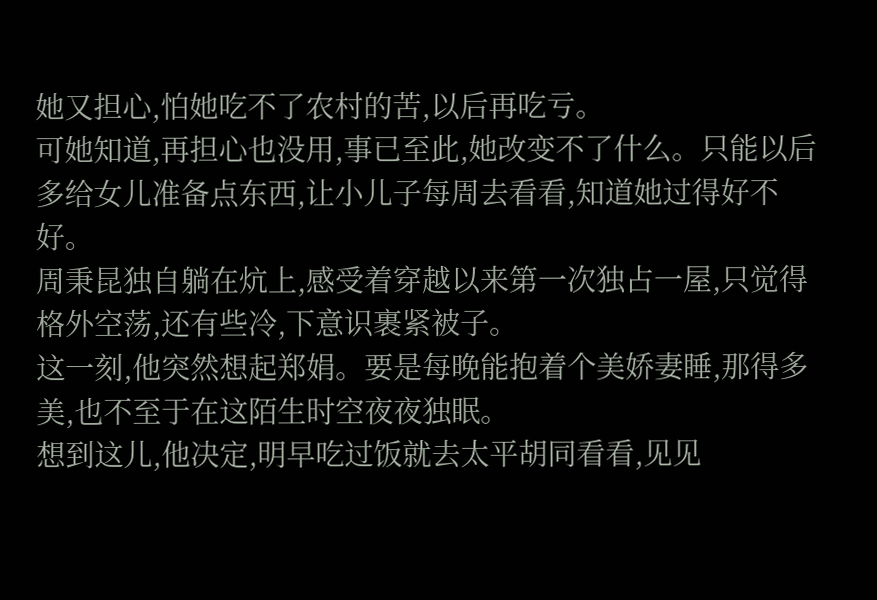她又担心,怕她吃不了农村的苦,以后再吃亏。
可她知道,再担心也没用,事已至此,她改变不了什么。只能以后多给女儿准备点东西,让小儿子每周去看看,知道她过得好不好。
周秉昆独自躺在炕上,感受着穿越以来第一次独占一屋,只觉得格外空荡,还有些冷,下意识裹紧被子。
这一刻,他突然想起郑娟。要是每晚能抱着个美娇妻睡,那得多美,也不至于在这陌生时空夜夜独眠。
想到这儿,他决定,明早吃过饭就去太平胡同看看,见见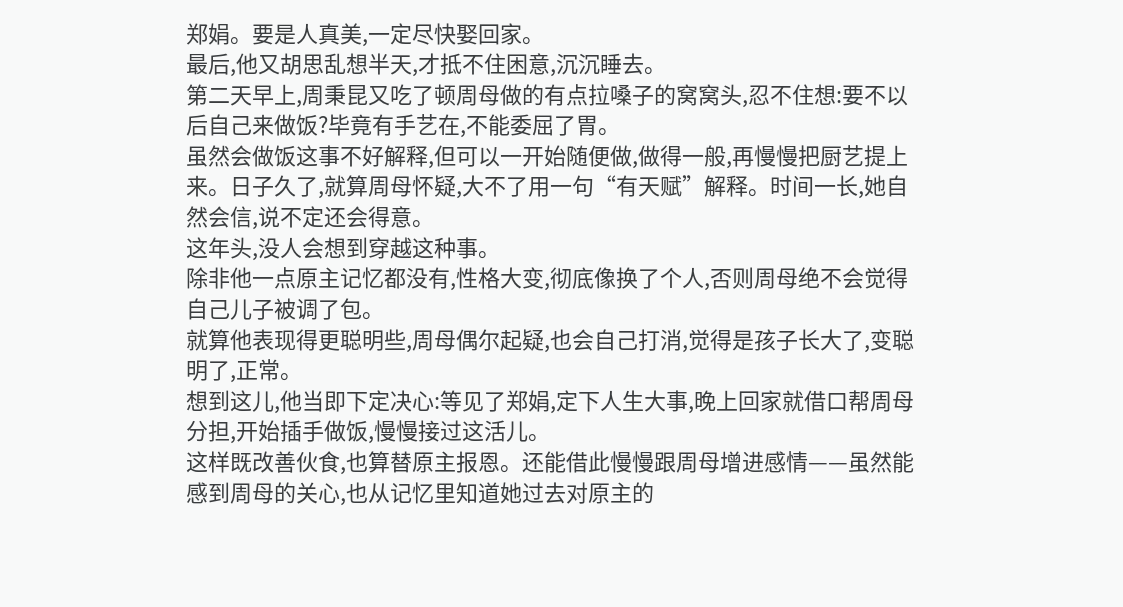郑娟。要是人真美,一定尽快娶回家。
最后,他又胡思乱想半天,才抵不住困意,沉沉睡去。
第二天早上,周秉昆又吃了顿周母做的有点拉嗓子的窝窝头,忍不住想:要不以后自己来做饭?毕竟有手艺在,不能委屈了胃。
虽然会做饭这事不好解释,但可以一开始随便做,做得一般,再慢慢把厨艺提上来。日子久了,就算周母怀疑,大不了用一句“有天赋”解释。时间一长,她自然会信,说不定还会得意。
这年头,没人会想到穿越这种事。
除非他一点原主记忆都没有,性格大变,彻底像换了个人,否则周母绝不会觉得自己儿子被调了包。
就算他表现得更聪明些,周母偶尔起疑,也会自己打消,觉得是孩子长大了,变聪明了,正常。
想到这儿,他当即下定决心:等见了郑娟,定下人生大事,晚上回家就借口帮周母分担,开始插手做饭,慢慢接过这活儿。
这样既改善伙食,也算替原主报恩。还能借此慢慢跟周母增进感情——虽然能感到周母的关心,也从记忆里知道她过去对原主的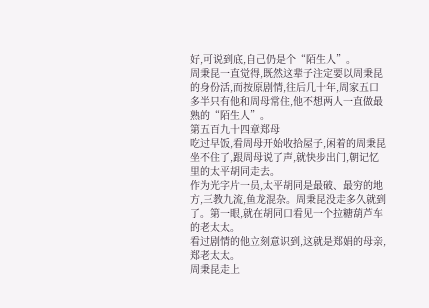好,可说到底,自己仍是个“陌生人”。
周秉昆一直觉得,既然这辈子注定要以周秉昆的身份活,而按原剧情,往后几十年,周家五口多半只有他和周母常住,他不想两人一直做最熟的“陌生人”。
第五百九十四章郑母
吃过早饭,看周母开始收拾屋子,闲着的周秉昆坐不住了,跟周母说了声,就快步出门,朝记忆里的太平胡同走去。
作为光字片一员,太平胡同是最破、最穷的地方,三教九流,鱼龙混杂。周秉昆没走多久就到了。第一眼,就在胡同口看见一个拉糖葫芦车的老太太。
看过剧情的他立刻意识到,这就是郑娟的母亲,郑老太太。
周秉昆走上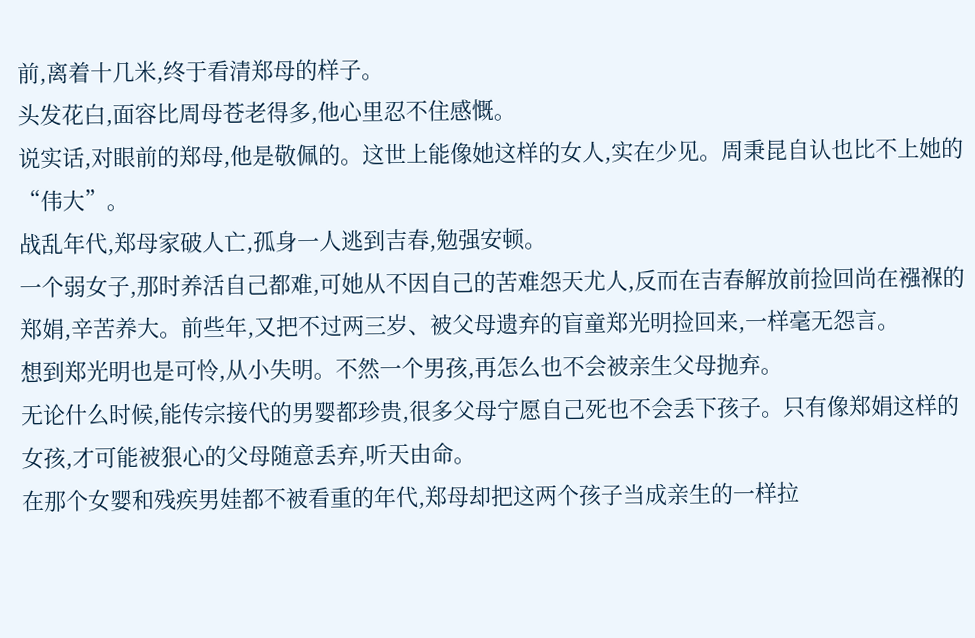前,离着十几米,终于看清郑母的样子。
头发花白,面容比周母苍老得多,他心里忍不住感慨。
说实话,对眼前的郑母,他是敬佩的。这世上能像她这样的女人,实在少见。周秉昆自认也比不上她的“伟大”。
战乱年代,郑母家破人亡,孤身一人逃到吉春,勉强安顿。
一个弱女子,那时养活自己都难,可她从不因自己的苦难怨天尤人,反而在吉春解放前捡回尚在襁褓的郑娟,辛苦养大。前些年,又把不过两三岁、被父母遗弃的盲童郑光明捡回来,一样毫无怨言。
想到郑光明也是可怜,从小失明。不然一个男孩,再怎么也不会被亲生父母抛弃。
无论什么时候,能传宗接代的男婴都珍贵,很多父母宁愿自己死也不会丢下孩子。只有像郑娟这样的女孩,才可能被狠心的父母随意丢弃,听天由命。
在那个女婴和残疾男娃都不被看重的年代,郑母却把这两个孩子当成亲生的一样拉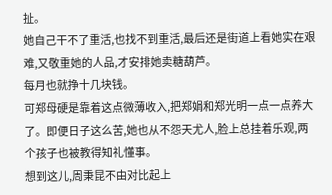扯。
她自己干不了重活,也找不到重活,最后还是街道上看她实在艰难,又敬重她的人品,才安排她卖糖葫芦。
每月也就挣十几块钱。
可郑母硬是靠着这点微薄收入,把郑娟和郑光明一点一点养大了。即便日子这么苦,她也从不怨天尤人,脸上总挂着乐观,两个孩子也被教得知礼懂事。
想到这儿,周秉昆不由对比起上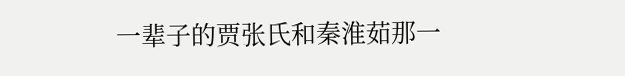一辈子的贾张氏和秦淮茹那一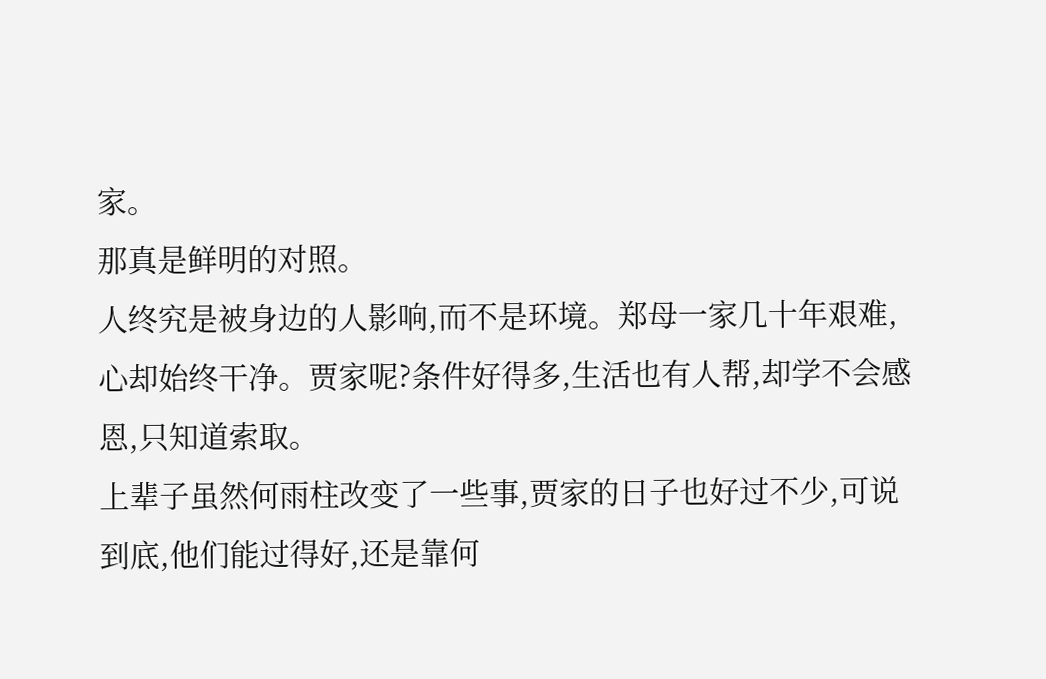家。
那真是鲜明的对照。
人终究是被身边的人影响,而不是环境。郑母一家几十年艰难,心却始终干净。贾家呢?条件好得多,生活也有人帮,却学不会感恩,只知道索取。
上辈子虽然何雨柱改变了一些事,贾家的日子也好过不少,可说到底,他们能过得好,还是靠何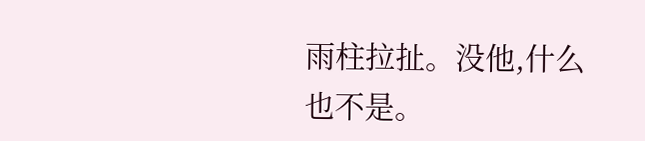雨柱拉扯。没他,什么也不是。